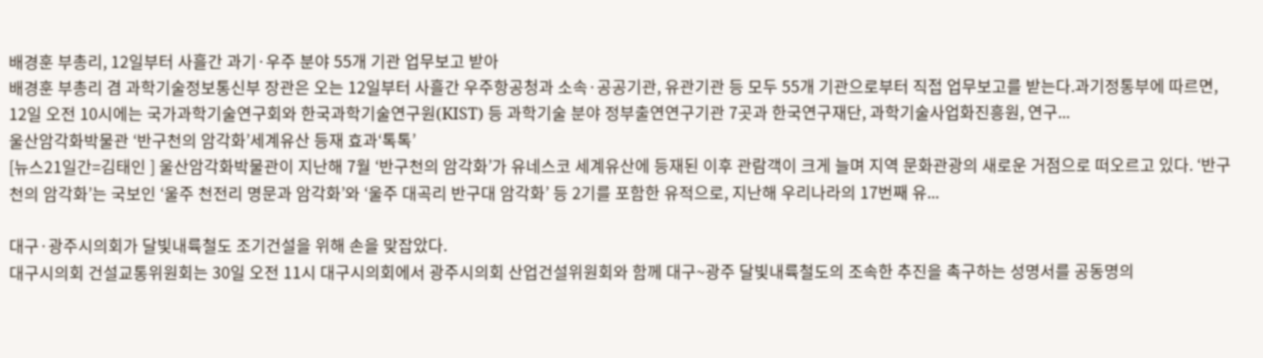배경훈 부총리, 12일부터 사흘간 과기·우주 분야 55개 기관 업무보고 받아
배경훈 부총리 겸 과학기술정보통신부 장관은 오는 12일부터 사흘간 우주항공청과 소속·공공기관, 유관기관 등 모두 55개 기관으로부터 직접 업무보고를 받는다.과기정통부에 따르면, 12일 오전 10시에는 국가과학기술연구회와 한국과학기술연구원(KIST) 등 과학기술 분야 정부출연연구기관 7곳과 한국연구재단, 과학기술사업화진흥원, 연구...
울산암각화박물관 ‘반구천의 암각화’세계유산 등재 효과‘톡톡’
[뉴스21일간=김태인 ] 울산암각화박물관이 지난해 7월 ‘반구천의 암각화’가 유네스코 세계유산에 등재된 이후 관람객이 크게 늘며 지역 문화관광의 새로운 거점으로 떠오르고 있다. ‘반구천의 암각화’는 국보인 ‘울주 천전리 명문과 암각화’와 ‘울주 대곡리 반구대 암각화’ 등 2기를 포함한 유적으로, 지난해 우리나라의 17번째 유...

대구·광주시의회가 달빛내륙철도 조기건설을 위해 손을 맞잡았다.
대구시의회 건설교통위원회는 30일 오전 11시 대구시의회에서 광주시의회 산업건설위원회와 함께 대구~광주 달빛내륙철도의 조속한 추진을 촉구하는 성명서를 공동명의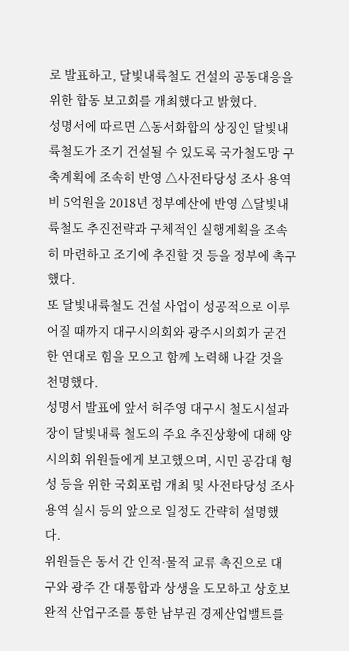로 발표하고, 달빛내륙철도 건설의 공동대응을 위한 합동 보고회를 개최했다고 밝혔다.
성명서에 따르면 △동서화합의 상징인 달빛내륙철도가 조기 건설될 수 있도록 국가철도망 구축계획에 조속히 반영 △사전타당성 조사 용역비 5억원을 2018년 정부예산에 반영 △달빛내륙철도 추진전략과 구체적인 실행계획을 조속히 마련하고 조기에 추진할 것 등을 정부에 촉구했다.
또 달빛내륙철도 건설 사업이 성공적으로 이루어질 때까지 대구시의회와 광주시의회가 굳건한 연대로 힘을 모으고 함께 노력해 나갈 것을 천명했다.
성명서 발표에 앞서 허주영 대구시 철도시설과장이 달빛내륙 철도의 주요 추진상황에 대해 양 시의회 위원들에게 보고했으며, 시민 공감대 형성 등을 위한 국회포럼 개최 및 사전타당성 조사용역 실시 등의 앞으로 일정도 간략히 설명했다.
위원들은 동서 간 인적·물적 교류 촉진으로 대구와 광주 간 대통합과 상생을 도모하고 상호보완적 산업구조를 통한 남부권 경제산업밸트를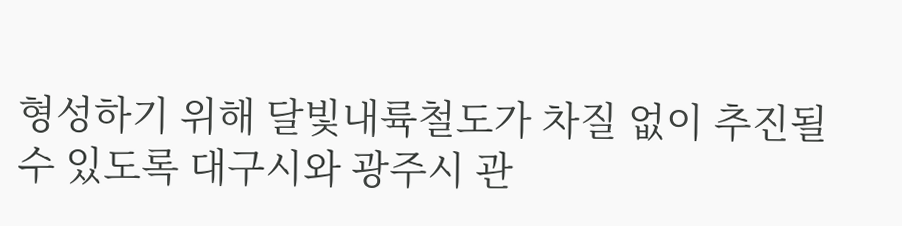형성하기 위해 달빛내륙철도가 차질 없이 추진될 수 있도록 대구시와 광주시 관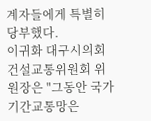계자들에게 특별히 당부했다.
이귀화 대구시의회 건설교통위원회 위원장은 "그동안 국가기간교통망은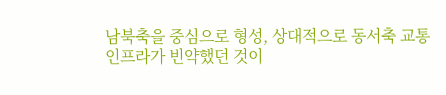남북축을 중심으로 형성, 상대적으로 동서축 교통인프라가 빈약했던 것이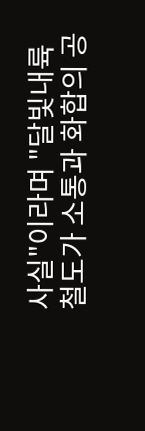사실"이라며 "달빛내륙철도가 소통과 화합의 공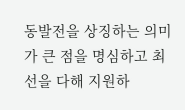동발전을 상징하는 의미가 큰 점을 명심하고 최선을 다해 지원하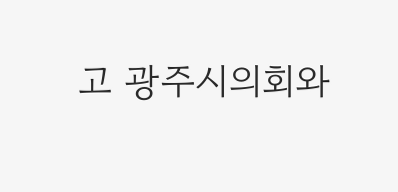고 광주시의회와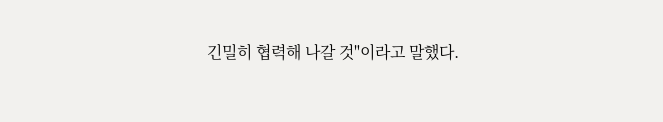긴밀히 협력해 나갈 것"이라고 말했다.